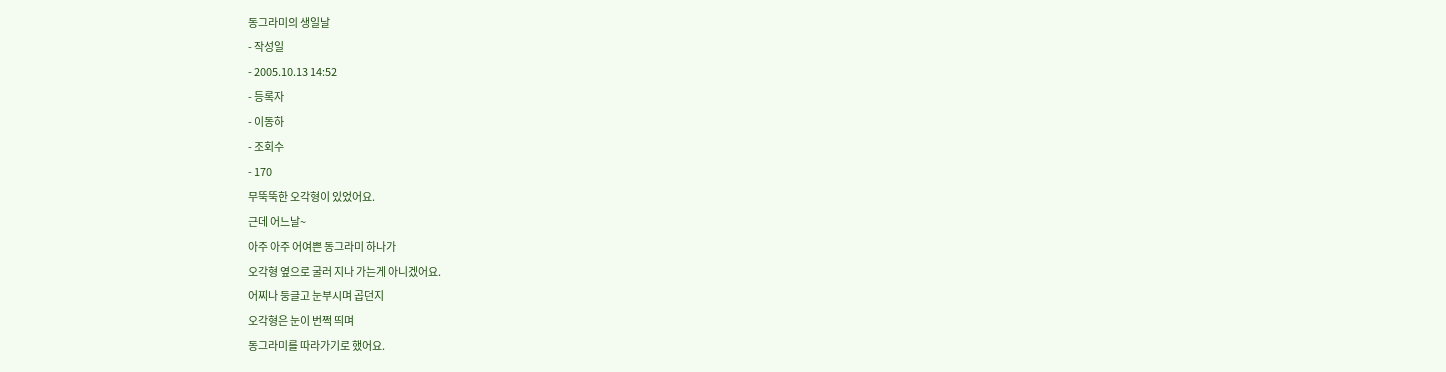동그라미의 생일날
- 작성일
- 2005.10.13 14:52
- 등록자
- 이동하
- 조회수
- 170
무뚝뚝한 오각형이 있었어요.
근데 어느날~
아주 아주 어여쁜 동그라미 하나가
오각형 옆으로 굴러 지나 가는게 아니겠어요.
어찌나 둥글고 눈부시며 곱던지
오각형은 눈이 번쩍 띄며
동그라미를 따라가기로 했어요.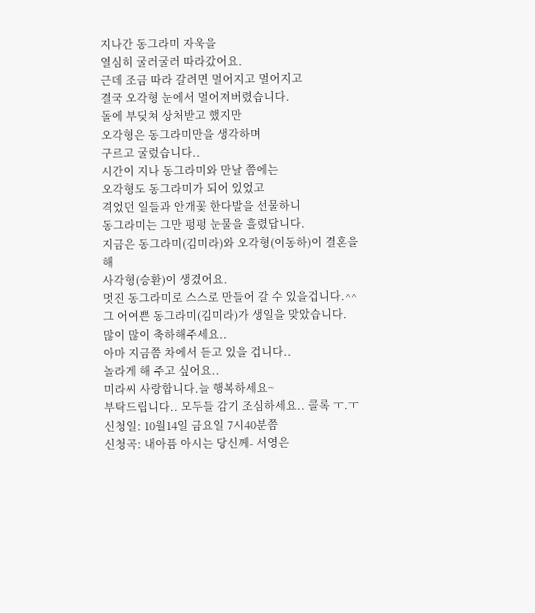지나간 동그라미 자욱을
열심히 굴러굴러 따라갔어요.
근데 조금 따라 갈려면 멀어지고 멀어지고
결국 오각형 눈에서 멀어져버렸습니다.
돌에 부딪쳐 상처받고 했지만
오각형은 동그라미만을 생각하며
구르고 굴렀습니다..
시간이 지나 동그라미와 만날 쯤에는
오각형도 동그라미가 되어 있었고
격었던 일들과 안개꽃 한다발을 선물하니
동그라미는 그만 펑펑 눈물을 흘렸답니다.
지금은 동그라미(김미라)와 오각형(이동하)이 결혼을 해
사각형(승환)이 생겼어요.
멋진 동그라미로 스스로 만들어 갈 수 있을겁니다.^^
그 어여쁜 동그라미(김미라)가 생일을 맞았습니다.
많이 많이 축하해주세요..
아마 지금쯤 차에서 듣고 있을 겁니다..
놀라게 해 주고 싶어요..
미라씨 사랑합니다.늘 행복하세요~
부탁드립니다.. 모두들 감기 조심하세요.. 콜록 ㅜ.ㅜ
신청일: 10월14일 금요일 7시40분쯤
신청곡: 내아픔 아시는 당신께- 서영은